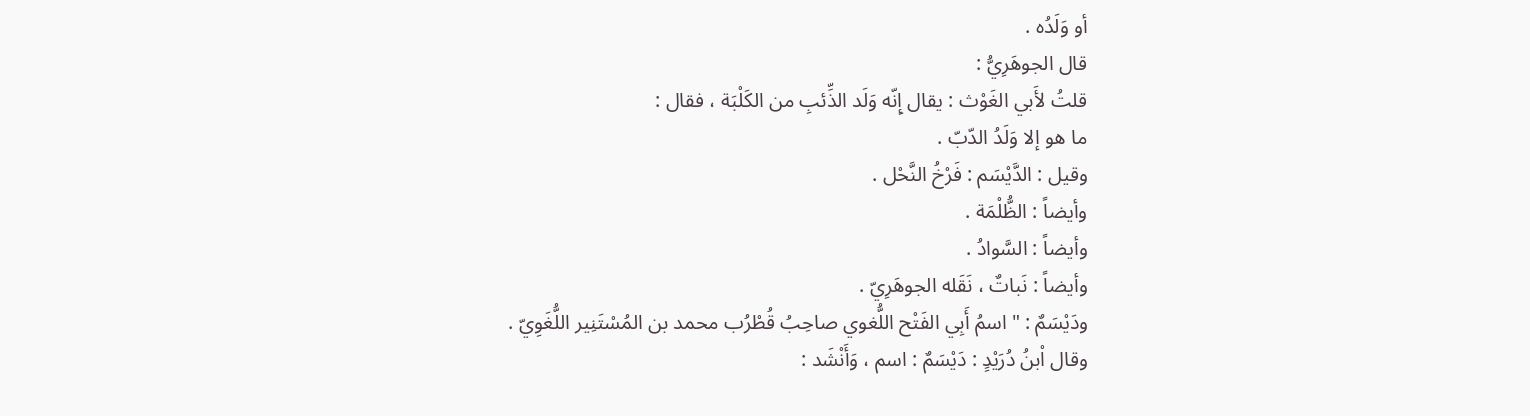أو وَلَدُه .
قال الجوهَرِيُّ :
قلتُ لأَبي الغَوْث : يقال إِنّه وَلَد الذِّئبِ من الكَلْبَة ، فقال :
ما هو إلا وَلَدُ الدّبّ .
وقيل : الدَّيْسَم : فَرْخُ النَّحْل .
وأيضاً : الظُّلْمَة .
وأيضاً : السَّوادُ .
وأيضاً : نَباتٌ ، نَقَله الجوهَرِيّ .
ودَيْسَمٌ : " اسمُ أَبِي الفَتْح اللُّغوي صاحِبُ قُطْرُب محمد بن المُسْتَنِير اللُّغَوِيّ .
وقال اْبنُ دُرَيْدٍ : دَيْسَمٌ : اسم ، وَأَنْشَد :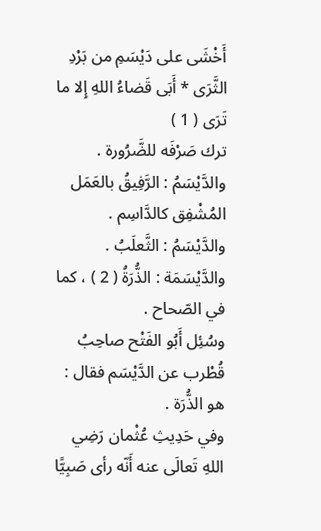أَخْشَى على دَيْسَمِ من بَرْدِ الثَّرَى * أَبَى قَضاءُ اللهِ إِلا ما تَرَى ( 1 )
ترك صَرْفَه للضَّرُورة .
والدَّيْسَمُ : الرَّفِيقُ بالعَمَل المُشْفِق كالدَّاسِم .
والدَّيْسَمُ : الثَّعلَبُ .
والدَّيْسَمَة : الذُّرَةُ ( 2 ) ، كما في الصّحاح .
وسُئِل أَبُو الفَتْح صاحِبُ قُطْرب عن الدَّيْسَم فقال : هو الذُّرَة .
وفي حَدِيثِ عُثْمان رَضِي اللهِ تَعالَى عنه أَنّه رأى صَبِيًّا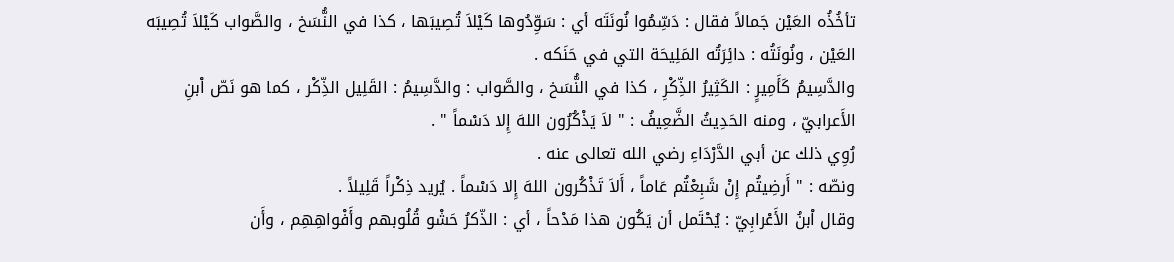تأخُذُه العَيْن جَمالاً فقال : دَسِّمُوا نُونَتَه أي : سَوِّدُوها كَيْلاَ تُصِيبَها ، كذا في النُّسَخ ، والصَّواب كَيْلاَ تُصِيبَه العَيْن ، ونُونَتُه : دائِرَتُه المَلِيحَة التي في حَنَكه .
والدَّسِيمُ كَأَمِيرٍ : الكَثِيرُ الذِّكْرِ ، كذا في النُّسَخ ، والصَّواب : والدَّسِيمُ : القَلِيل الذِّكْر ، كما هو نَصّ اْبنِ الأَعرابيّ ، ومنه الحَدِيثُ الضَّعِيفُ : " لاَ يَذْكُرُون اللهَ إِلا دَسْماً " .
رُوِي ذلك عن أبي الدَّرْدَاءِ رضي الله تعالى عنه .
ونصّه : " أَرضِيتُم إِنْ شَبِعْتُم عَاماً ، أَلاَ تَذْكُرون اللهَ إِلا دَسْماً . يُريد ذِكْراً قَلِيلاً .
وقال اْبنُ الأَعْرابِيّ : يُحْتَمل أن يَكُون هذا مَدْحاً ، أي : الذّكرُ حَشْو قُلُوبهم وأَفْواهِهِم ، وأَن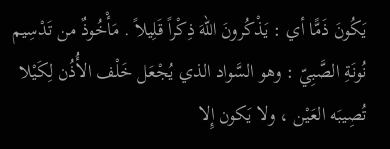يَكُونَ ذَمًّا أي : يَذْكُرونَ اللهَ ذِكْراً قَلِيلاً . مَأْخُوذٌ من تَدْسِيم نُونَةِ الصَّبِيّ : وهو السَّواد الذي يُجْعَل خَلْف الأُذُن لِكَيْلا تُصِيبَه العَيْن ، ولا يَكون إِلا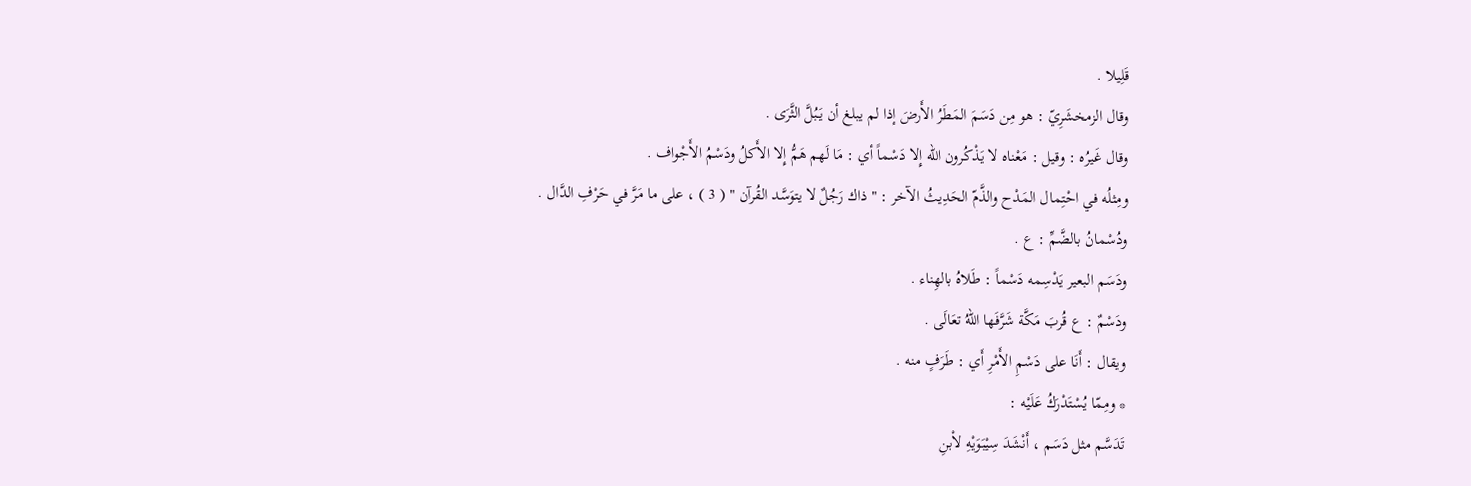قَلِيلا .
وقال الزمخشَرِيّ : هو مِن دَسَمَ المَطَرُ الأَرضَ إذا لم يبلغ أن يَبُلَّ الثَّرَى .
وقال غَيرُه : وقيل : مَعْناه لا يَذْكُرون الله إِلا دَسْماً أي : مَا لَهم هَمُّ إِلا الأَكلُ ودَسْمُ الأَجْواف .
ومِثلُه في احْتِمال المَدْح والذَّمّ الحَدِيثُ الآخر : " ذاك رَجُلٌ لا يتوَسَّد القُرآن " ( 3 ) ، على ما مَرَّ في حَرْفِ الدَّال .
ودُسْمانُ بالضَّمِّ : ع .
ودَسَم البعير يَدْسِمه دَسْماً : طَلاهُ بالهِناء .
ودَسْمٌ : ع قُربَ مَكَّة شَرَّفَها اللهُ تعَالَى .
ويقال : أَنَا على دَسْمِ الأَمْرِ أَي : طَرَفٍ منه .
* ومِمّا يُسْتَدْرَكُ عَلَيْه :
تَدَسَّم مثل دَسَم ، أَنْشَدَ سِيْبَوَيْهِ لاْبنِ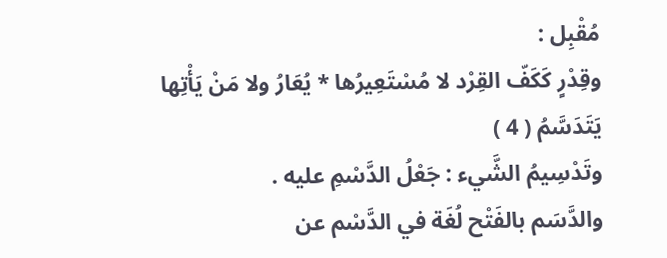مُقْبِل :
وقِدْرٍ كَكَفّ القِرْد لا مُسْتَعِيرُها * يُعَارُ ولا مَنْ يَأْتِها يَتَدَسَّمُ ( 4 )
وتَدْسِيمُ الشَّيء : جَعْلُ الدَّسْمِ عليه .
والدَّسَم بالفَتْح لُغَة في الدَّسْم عن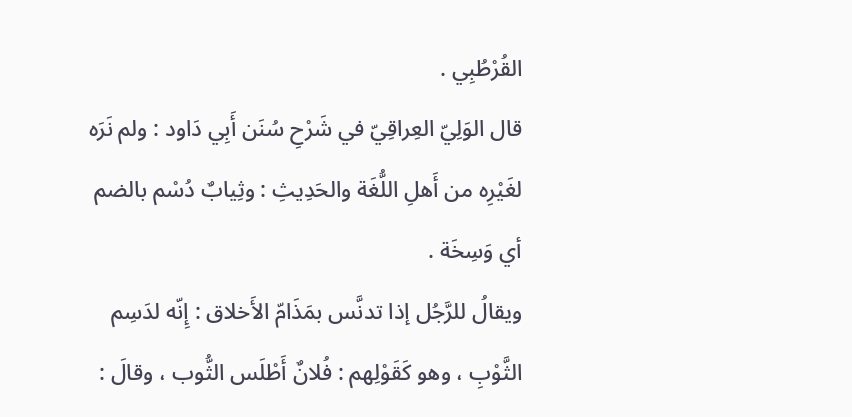القُرْطُبِي .
قال الوَلِيّ العِراقِيّ في شَرْحِ سُنَن أَبِي دَاود : ولم نَرَه لغَيْرِه من أَهلِ اللُّغَة والحَدِيثِ : وثِيابٌ دُسْم بالضم أي وَسِخَة .
ويقالُ للرَّجُل إذا تدنَّس بمَذَامّ الأَخلاق : إِنّه لدَسِم الثَّوْبِ ، وهو كَقَوْلِهم : فُلانٌ أَطْلَس الثُّوب ، وقالَ :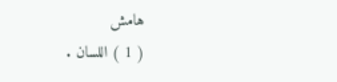هامش
( 1 ) اللسان .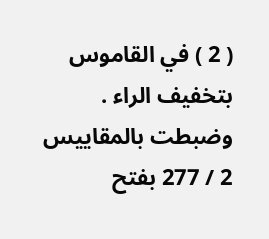( 2 ) في القاموس بتخفيف الراء . وضبطت بالمقاييس 2 / 277 بفتح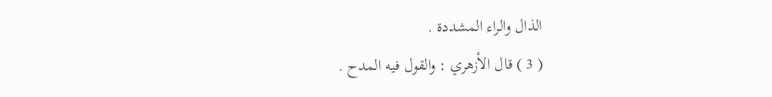الذال والراء المشددة .
( 3 ) قال الأزهري : والقول فيه المدح .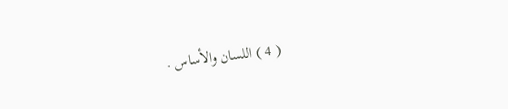( 4 ) اللسان والأساس .